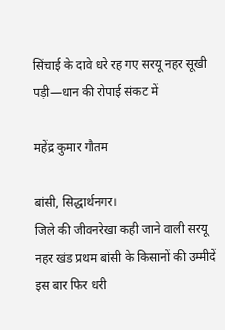सिंचाई के दावे धरे रह गए सरयू नहर सूखी पड़ी—धान की रोपाई संकट में

महेंद्र कुमार गौतम

बांसी, सिद्धार्थनगर।
जिले की जीवनरेखा कही जाने वाली सरयू नहर खंड प्रथम बांसी के किसानों की उम्मीदें इस बार फिर धरी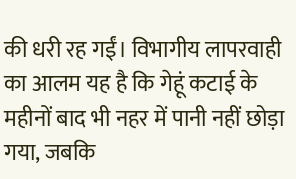की धरी रह गईं। विभागीय लापरवाही का आलम यह है कि गेहूं कटाई के महीनों बाद भी नहर में पानी नहीं छोड़ा गया, जबकि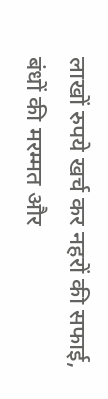लाखों रुपये खर्च कर नहरों की सफाई, बंधों की मरम्मत और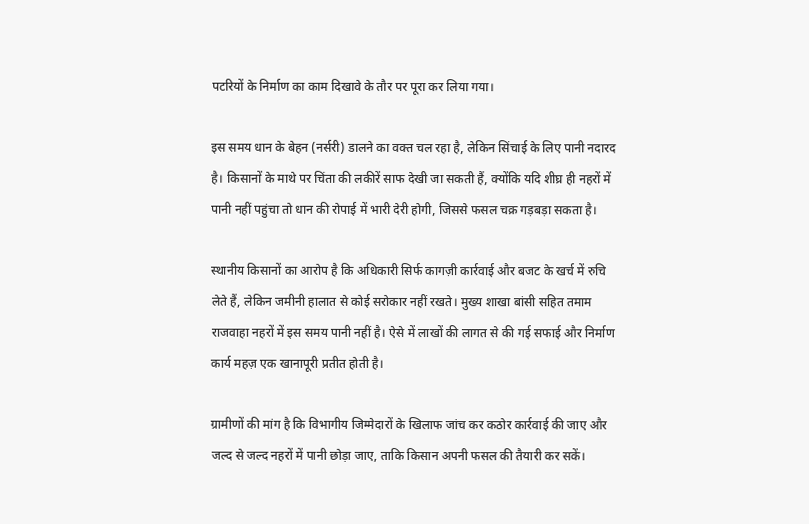पटरियों के निर्माण का काम दिखावे के तौर पर पूरा कर लिया गया।

इस समय धान के बेहन (नर्सरी) डालने का वक्त चल रहा है, लेकिन सिंचाई के लिए पानी नदारद है। किसानों के माथे पर चिंता की लकीरें साफ देखी जा सकती हैं, क्योंकि यदि शीघ्र ही नहरों में पानी नहीं पहुंचा तो धान की रोपाई में भारी देरी होगी, जिससे फसल चक्र गड़बड़ा सकता है।

स्थानीय किसानों का आरोप है कि अधिकारी सिर्फ कागज़ी कार्रवाई और बजट के खर्च में रुचि लेते हैं, लेकिन जमीनी हालात से कोई सरोकार नहीं रखते। मुख्य शाखा बांसी सहित तमाम राजवाहा नहरों में इस समय पानी नहीं है। ऐसे में लाखों की लागत से की गई सफाई और निर्माण कार्य महज़ एक खानापूरी प्रतीत होती है।

ग्रामीणों की मांग है कि विभागीय जिम्मेदारों के खिलाफ जांच कर कठोर कार्रवाई की जाए और जल्द से जल्द नहरों में पानी छोड़ा जाए, ताकि किसान अपनी फसल की तैयारी कर सकें।